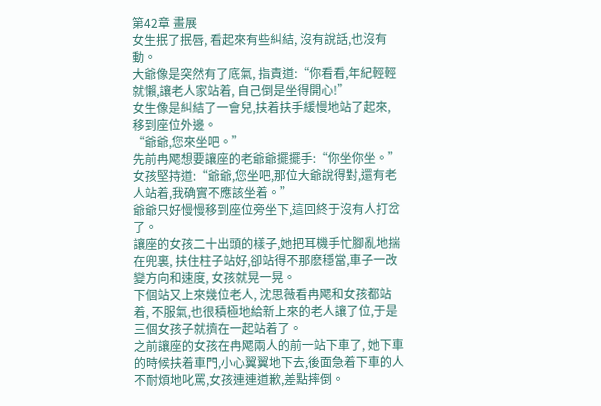第42章 畫展
女生抿了抿唇, 看起來有些糾結, 沒有說話,也沒有動。
大爺像是突然有了底氣, 指責道:“你看看,年紀輕輕就懶,讓老人家站着, 自己倒是坐得開心!”
女生像是糾結了一會兒,扶着扶手緩慢地站了起來, 移到座位外邊。
“爺爺,您來坐吧。”
先前冉飔想要讓座的老爺爺擺擺手:“你坐你坐。”
女孩堅持道:“爺爺,您坐吧,那位大爺說得對,還有老人站着,我确實不應該坐着。”
爺爺只好慢慢移到座位旁坐下,這回終于沒有人打岔了。
讓座的女孩二十出頭的樣子,她把耳機手忙腳亂地揣在兜裏, 扶住柱子站好,卻站得不那麽穩當,車子一改變方向和速度, 女孩就晃一晃。
下個站又上來幾位老人, 沈思薇看冉飔和女孩都站着, 不服氣,也很積極地給新上來的老人讓了位,于是三個女孩子就擠在一起站着了。
之前讓座的女孩在冉飔兩人的前一站下車了, 她下車的時候扶着車門,小心翼翼地下去,後面急着下車的人不耐煩地叱罵,女孩連連道歉,差點摔倒。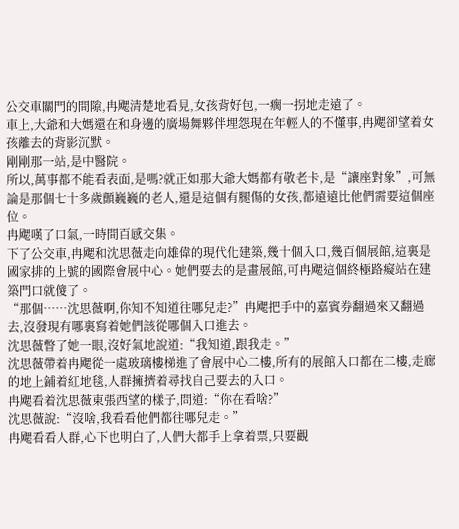公交車關門的間隙,冉飔清楚地看見,女孩背好包,一瘸一拐地走遠了。
車上,大爺和大媽還在和身邊的廣場舞夥伴埋怨現在年輕人的不懂事,冉飔卻望着女孩離去的背影沉默。
剛剛那一站,是中醫院。
所以,萬事都不能看表面,是嗎?就正如那大爺大媽都有敬老卡,是“讓座對象”,可無論是那個七十多歲顫巍巍的老人,還是這個有腿傷的女孩,都遠遠比他們需要這個座位。
冉飔嘆了口氣,一時間百感交集。
下了公交車,冉飔和沈思薇走向雄偉的現代化建築,幾十個入口,幾百個展館,這裏是國家排的上號的國際會展中心。她們要去的是畫展館,可冉飔這個終極路癡站在建築門口就傻了。
“那個……沈思薇啊,你知不知道往哪兒走?”冉飔把手中的嘉賓券翻過來又翻過去,沒發現有哪裏寫着她們該從哪個入口進去。
沈思薇瞥了她一眼,沒好氣地說道:“我知道,跟我走。”
沈思薇帶着冉飔從一處玻璃樓梯進了會展中心二樓,所有的展館入口都在二樓,走廊的地上鋪着紅地毯,人群擁擠着尋找自己要去的入口。
冉飔看着沈思薇東張西望的樣子,問道:“你在看啥?”
沈思薇說:“沒啥,我看看他們都往哪兒走。”
冉飔看看人群,心下也明白了,人們大都手上拿着票,只要觀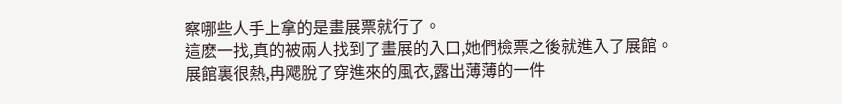察哪些人手上拿的是畫展票就行了。
這麽一找,真的被兩人找到了畫展的入口,她們檢票之後就進入了展館。
展館裏很熱,冉飔脫了穿進來的風衣,露出薄薄的一件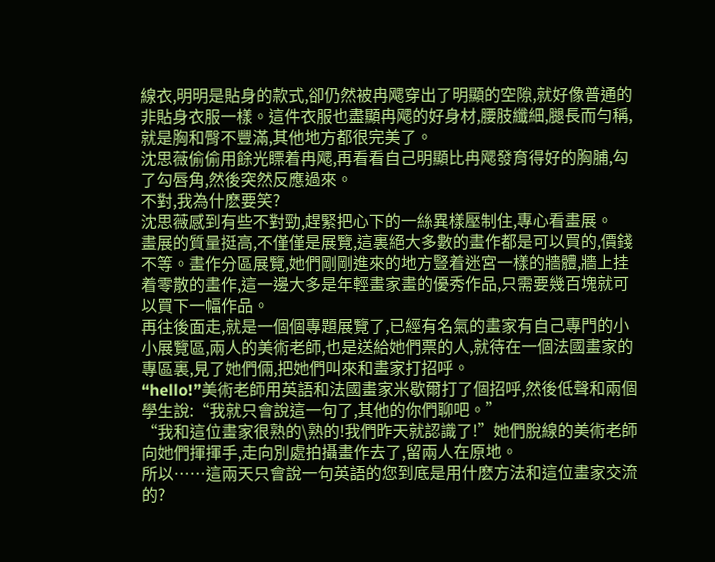線衣,明明是貼身的款式,卻仍然被冉飔穿出了明顯的空隙,就好像普通的非貼身衣服一樣。這件衣服也盡顯冉飔的好身材,腰肢纖細,腿長而勻稱,就是胸和臀不豐滿,其他地方都很完美了。
沈思薇偷偷用餘光瞟着冉飔,再看看自己明顯比冉飔發育得好的胸脯,勾了勾唇角,然後突然反應過來。
不對,我為什麽要笑?
沈思薇感到有些不對勁,趕緊把心下的一絲異樣壓制住,專心看畫展。
畫展的質量挺高,不僅僅是展覽,這裏絕大多數的畫作都是可以買的,價錢不等。畫作分區展覽,她們剛剛進來的地方豎着迷宮一樣的牆體,牆上挂着零散的畫作,這一邊大多是年輕畫家畫的優秀作品,只需要幾百塊就可以買下一幅作品。
再往後面走,就是一個個專題展覽了,已經有名氣的畫家有自己專門的小小展覽區,兩人的美術老師,也是送給她們票的人,就待在一個法國畫家的專區裏,見了她們倆,把她們叫來和畫家打招呼。
“hello!”美術老師用英語和法國畫家米歇爾打了個招呼,然後低聲和兩個學生說:“我就只會說這一句了,其他的你們聊吧。”
“我和這位畫家很熟的\熟的!我們昨天就認識了!”她們脫線的美術老師向她們揮揮手,走向別處拍攝畫作去了,留兩人在原地。
所以……這兩天只會說一句英語的您到底是用什麽方法和這位畫家交流的?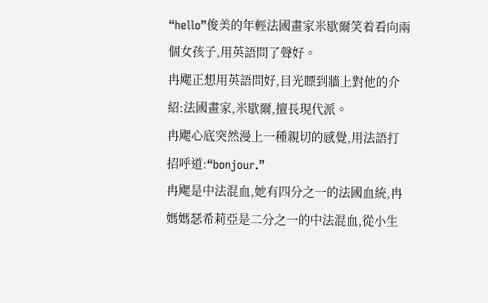“hello”俊美的年輕法國畫家米歇爾笑着看向兩個女孩子,用英語問了聲好。
冉飔正想用英語問好,目光瞟到牆上對他的介紹:法國畫家,米歇爾,擅長現代派。
冉飔心底突然漫上一種親切的感覺,用法語打招呼道:“bonjour.”
冉飔是中法混血,她有四分之一的法國血統,冉媽媽瑟希莉亞是二分之一的中法混血,從小生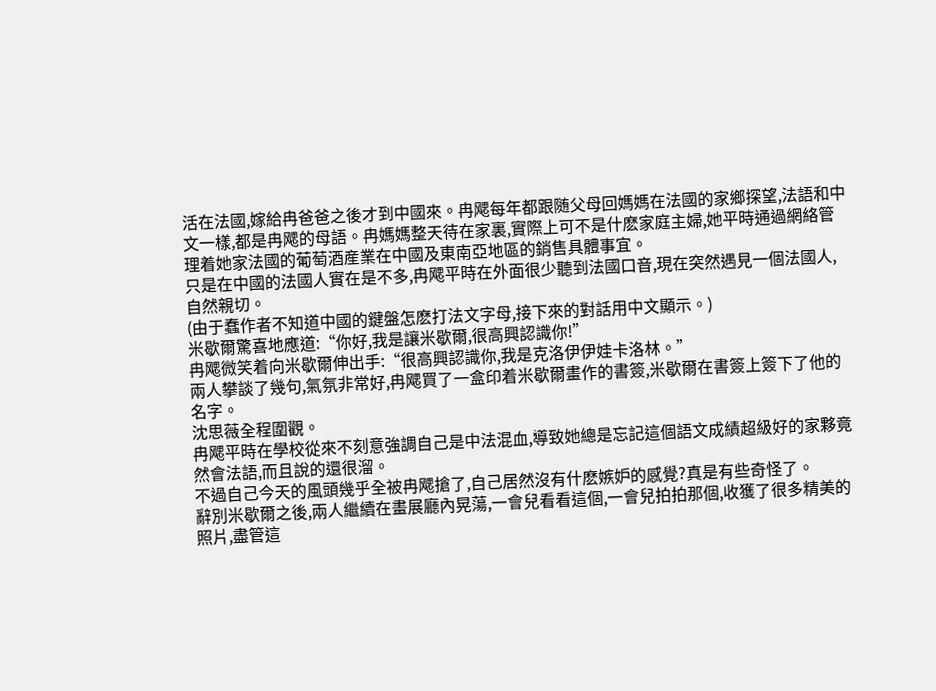活在法國,嫁給冉爸爸之後才到中國來。冉飔每年都跟随父母回媽媽在法國的家鄉探望,法語和中文一樣,都是冉飔的母語。冉媽媽整天待在家裏,實際上可不是什麽家庭主婦,她平時通過網絡管理着她家法國的葡萄酒産業在中國及東南亞地區的銷售具體事宜。
只是在中國的法國人實在是不多,冉飔平時在外面很少聽到法國口音,現在突然遇見一個法國人,自然親切。
(由于蠢作者不知道中國的鍵盤怎麽打法文字母,接下來的對話用中文顯示。)
米歇爾驚喜地應道:“你好,我是讓米歇爾,很高興認識你!”
冉飔微笑着向米歇爾伸出手:“很高興認識你,我是克洛伊伊娃卡洛林。”
兩人攀談了幾句,氣氛非常好,冉飔買了一盒印着米歇爾畫作的書簽,米歇爾在書簽上簽下了他的名字。
沈思薇全程圍觀。
冉飔平時在學校從來不刻意強調自己是中法混血,導致她總是忘記這個語文成績超級好的家夥竟然會法語,而且說的還很溜。
不過自己今天的風頭幾乎全被冉飔搶了,自己居然沒有什麽嫉妒的感覺?真是有些奇怪了。
辭別米歇爾之後,兩人繼續在畫展廳內晃蕩,一會兒看看這個,一會兒拍拍那個,收獲了很多精美的照片,盡管這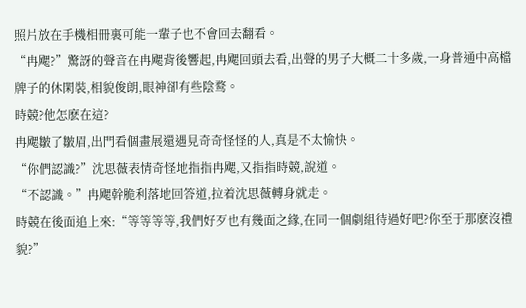照片放在手機相冊裏可能一輩子也不會回去翻看。
“冉飔?”驚訝的聲音在冉飔背後響起,冉飔回頭去看,出聲的男子大概二十多歲,一身普通中高檔牌子的休閑裝,相貌俊朗,眼神卻有些陰鹜。
時競?他怎麽在這?
冉飔皺了皺眉,出門看個畫展還遇見奇奇怪怪的人,真是不太愉快。
“你們認識?”沈思薇表情奇怪地指指冉飔,又指指時競,說道。
“不認識。”冉飔幹脆利落地回答道,拉着沈思薇轉身就走。
時競在後面追上來:“等等等等,我們好歹也有幾面之緣,在同一個劇組待過好吧?你至于那麽沒禮貌?”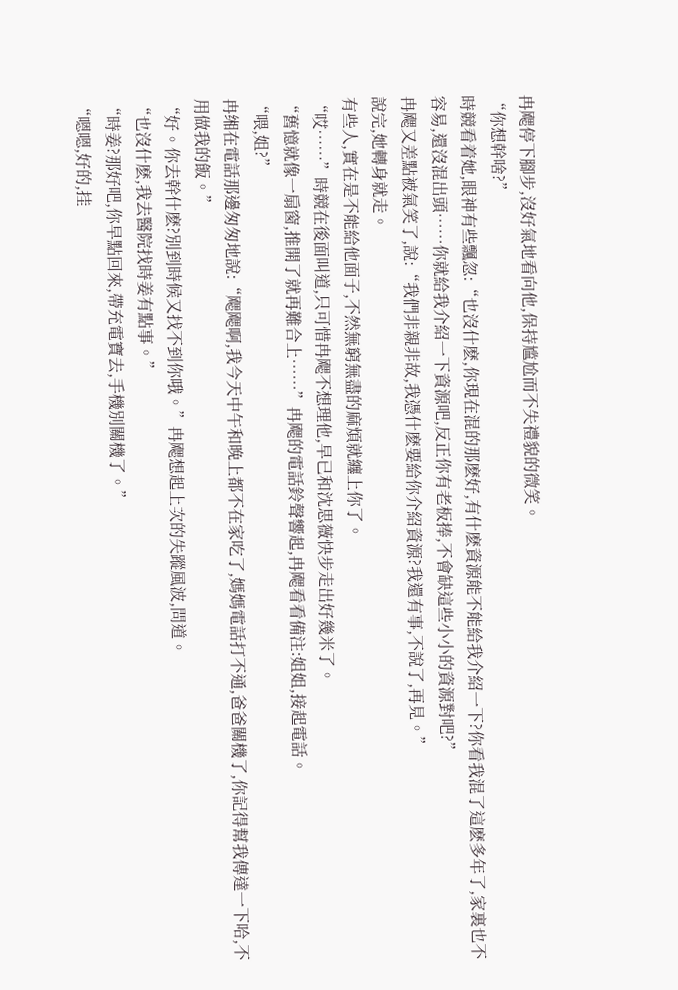冉飔停下腳步,沒好氣地看向他,保持尴尬而不失禮貌的微笑。
“你想幹啥?”
時競看着她,眼神有些飄忽:“也沒什麽,你現在混的那麽好,有什麽資源能不能給我介紹一下?你看我混了這麽多年了,家裏也不容易,還沒混出頭……你就給我介紹一下資源吧,反正你有老板捧,不會缺這些小小的資源對吧?”
冉飔又差點被氣笑了,說:“我們非親非故,我憑什麽要給你介紹資源?我還有事,不說了,再見。”
說完,她轉身就走。
有些人,實在是不能給他面子,不然無窮無盡的麻煩就纏上你了。
“哎……”時競在後面叫道,只可惜冉飔不想理他,早已和沈思薇快步走出好幾米了。
“舊憶就像一扇窗,推開了就再難合上……”冉飔的電話鈴聲響起,冉飔看看備注:姐姐,接起電話。
“喂,姐?”
冉缃在電話那邊匆匆地說:“飔飔啊,我今天中午和晚上都不在家吃了,媽媽電話打不通,爸爸關機了,你記得幫我傳達一下哈,不用做我的飯。”
“好。你去幹什麽?別到時候又找不到你哦。”冉飔想起上次的失蹤風波,問道。
“也沒什麽,我去醫院找時姜有點事。”
“時姜?那好吧,你早點回來,帶充電寶去,手機別關機了。”
“嗯嗯,好的,挂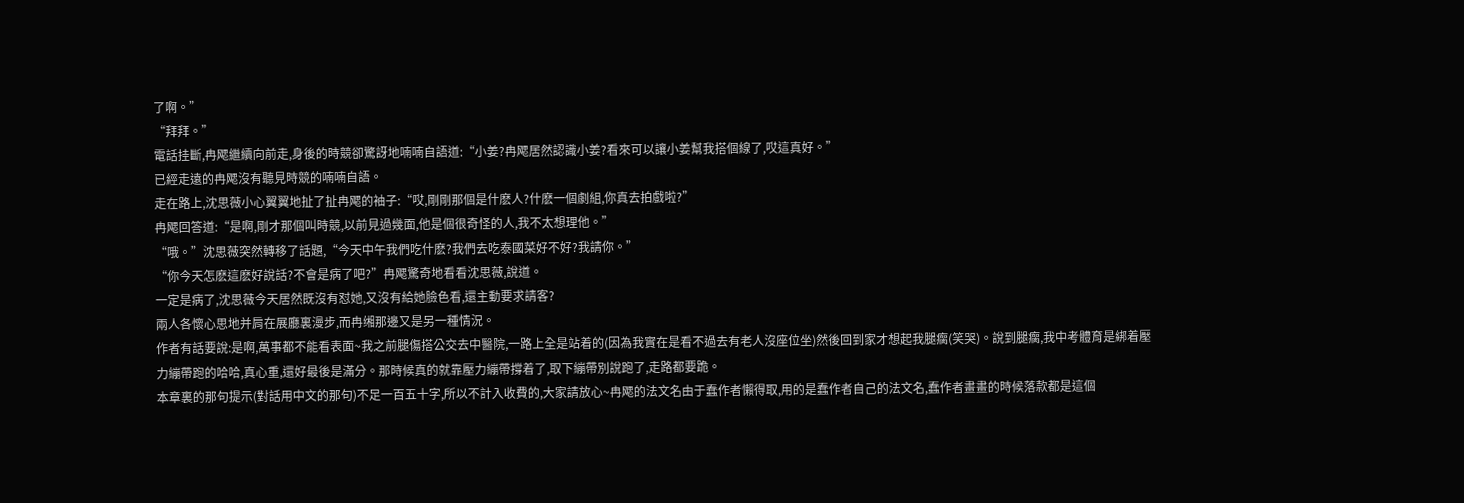了啊。”
“拜拜。”
電話挂斷,冉飔繼續向前走,身後的時競卻驚訝地喃喃自語道:“小姜?冉飔居然認識小姜?看來可以讓小姜幫我搭個線了,哎這真好。”
已經走遠的冉飔沒有聽見時競的喃喃自語。
走在路上,沈思薇小心翼翼地扯了扯冉飔的袖子:“哎,剛剛那個是什麽人?什麽一個劇組,你真去拍戲啦?”
冉飔回答道:“是啊,剛才那個叫時競,以前見過幾面,他是個很奇怪的人,我不太想理他。”
“哦。”沈思薇突然轉移了話題,“今天中午我們吃什麽?我們去吃泰國菜好不好?我請你。”
“你今天怎麽這麽好說話?不會是病了吧?”冉飔驚奇地看看沈思薇,說道。
一定是病了,沈思薇今天居然既沒有怼她,又沒有給她臉色看,還主動要求請客?
兩人各懷心思地并肩在展廳裏漫步,而冉缃那邊又是另一種情況。
作者有話要說:是啊,萬事都不能看表面~我之前腿傷搭公交去中醫院,一路上全是站着的(因為我實在是看不過去有老人沒座位坐)然後回到家才想起我腿瘸(笑哭)。說到腿瘸,我中考體育是綁着壓力繃帶跑的哈哈,真心重,還好最後是滿分。那時候真的就靠壓力繃帶撐着了,取下繃帶別說跑了,走路都要跪。
本章裏的那句提示(對話用中文的那句)不足一百五十字,所以不計入收費的,大家請放心~冉飔的法文名由于蠢作者懶得取,用的是蠢作者自己的法文名,蠢作者畫畫的時候落款都是這個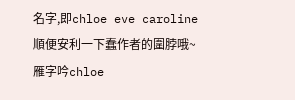名字,即chloe eve caroline
順便安利一下蠢作者的圍脖哦~雁字吟chloe